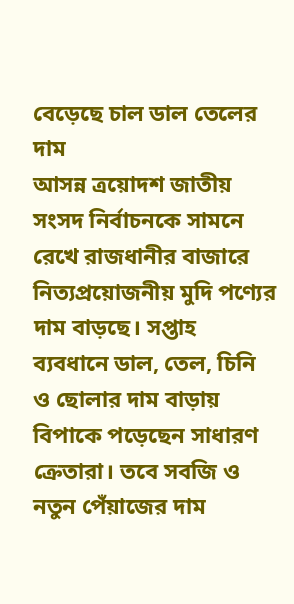বেড়েছে চাল ডাল তেলের দাম
আসন্ন ত্রয়োদশ জাতীয় সংসদ নির্বাচনকে সামনে রেখে রাজধানীর বাজারে নিত্যপ্রয়োজনীয় মুদি পণ্যের দাম বাড়ছে। সপ্তাহ ব্যবধানে ডাল, তেল, চিনি ও ছোলার দাম বাড়ায় বিপাকে পড়েছেন সাধারণ ক্রেতারা। তবে সবজি ও নতুন পেঁয়াজের দাম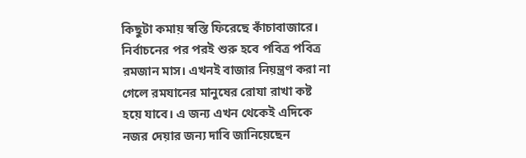কিছুটা কমায় স্বস্তি ফিরেছে কাঁচাবাজারে। নির্বাচনের পর পরই শুরু হবে পবিত্র পবিত্র রমজান মাস। এখনই বাজার নিয়ন্ত্রণ করা না গেলে রমযানের মানুষের রোযা রাখা কষ্ট হয়ে যাবে। এ জন্য এখন থেকেই এদিকে নজর দেয়ার জন্য দাবি জানিয়েছেন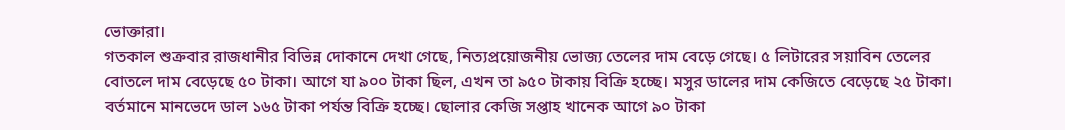ভোক্তারা।
গতকাল শুক্রবার রাজধানীর বিভিন্ন দোকানে দেখা গেছে, নিত্যপ্রয়োজনীয় ভোজ্য তেলের দাম বেড়ে গেছে। ৫ লিটারের সয়াবিন তেলের বোতলে দাম বেড়েছে ৫০ টাকা। আগে যা ৯০০ টাকা ছিল, এখন তা ৯৫০ টাকায় বিক্রি হচ্ছে। মসুর ডালের দাম কেজিতে বেড়েছে ২৫ টাকা। বর্তমানে মানভেদে ডাল ১৬৫ টাকা পর্যন্ত বিক্রি হচ্ছে। ছোলার কেজি সপ্তাহ খানেক আগে ৯০ টাকা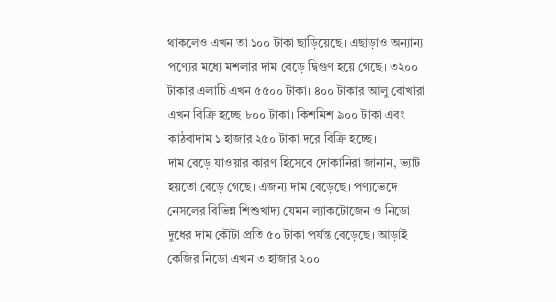থাকলেও এখন তা ১০০ টাকা ছাড়িয়েছে। এছাড়াও অন্যান্য পণ্যের মধ্যে মশলার দাম বেড়ে দ্বিগুণ হয়ে গেছে। ৩২০০ টাকার এলাচি এখন ৫৫০০ টাকা। ৪০০ টাকার আলু বোখারা এখন বিক্রি হচ্ছে ৮০০ টাকা। কিশমিশ ৯০০ টাকা এবং কাঠবাদাম ১ হাজার ২৫০ টাকা দরে বিক্রি হচ্ছে।
দাম বেড়ে যাওয়ার কারণ হিসেবে দোকানিরা জানান, ভ্যাট হয়তো বেড়ে গেছে। এজন্য দাম বেড়েছে। পণ্যভেদে নেসলের বিভিন্ন শিশুখাদ্য যেমন ল্যাকটোজেন ও নিডো দুধের দাম কৌটা প্রতি ৫০ টাকা পর্যন্ত বেড়েছে। আড়াই কেজির নিডো এখন ৩ হাজার ২০০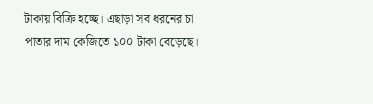টাকায় বিক্রি হচ্ছে। এছাড়া সব ধরনের চা পাতার দাম কেজিতে ১০০ টাকা বেড়েছে।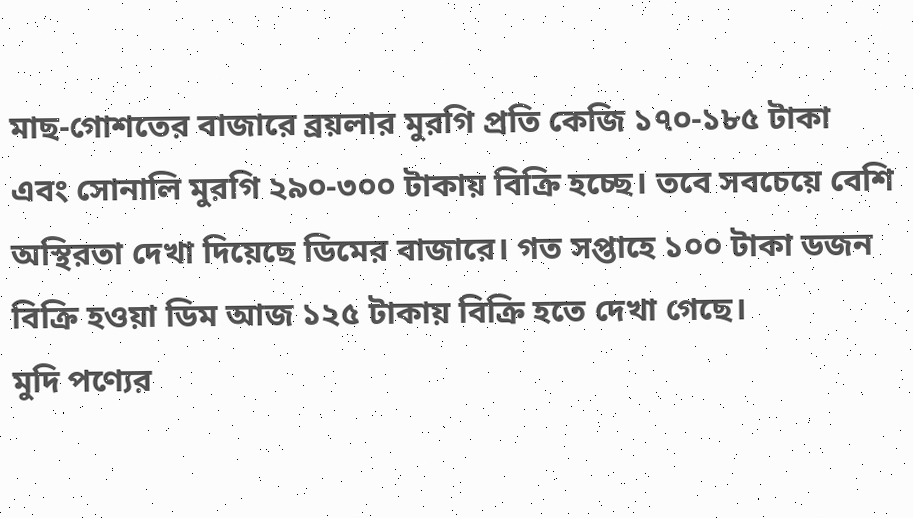মাছ-গোশতের বাজারে ব্রয়লার মুরগি প্রতি কেজি ১৭০-১৮৫ টাকা এবং সোনালি মুরগি ২৯০-৩০০ টাকায় বিক্রি হচ্ছে। তবে সবচেয়ে বেশি অস্থিরতা দেখা দিয়েছে ডিমের বাজারে। গত সপ্তাহে ১০০ টাকা ডজন বিক্রি হওয়া ডিম আজ ১২৫ টাকায় বিক্রি হতে দেখা গেছে।
মুদি পণ্যের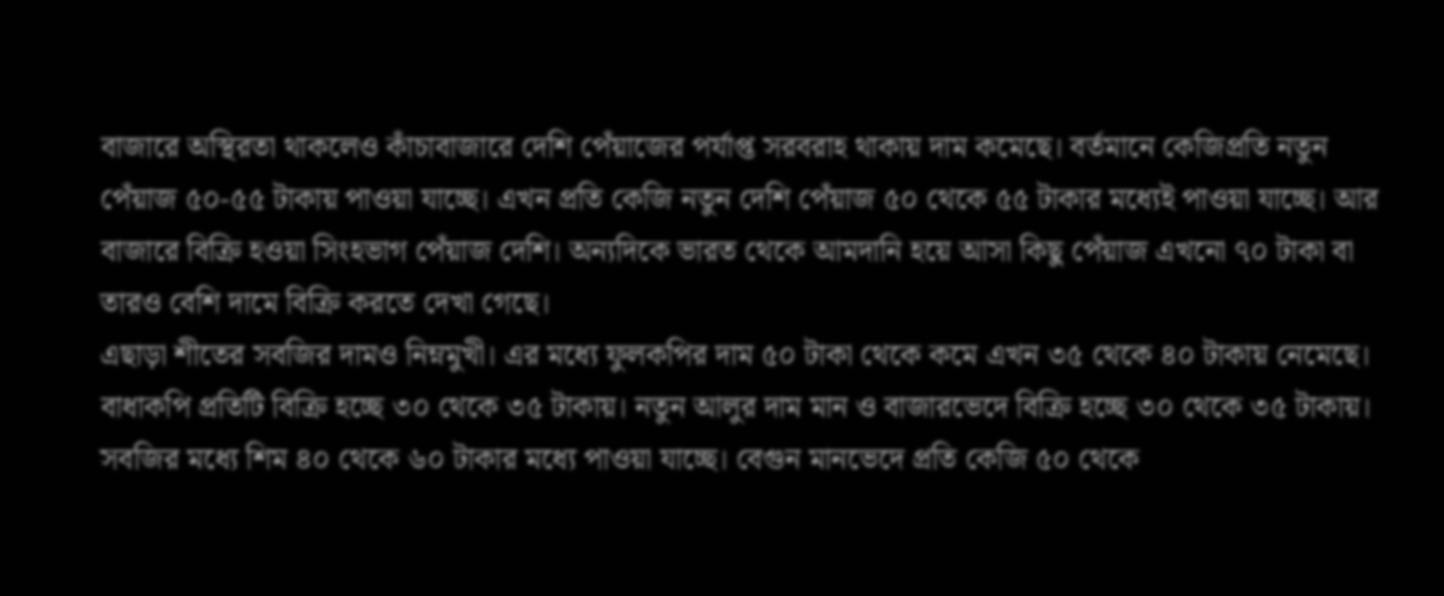বাজারে অস্থিরতা থাকলেও কাঁচাবাজারে দেশি পেঁয়াজের পর্যাপ্ত সরবরাহ থাকায় দাম কমেছে। বর্তমানে কেজিপ্রতি নতুন পেঁয়াজ ৫০-৫৫ টাকায় পাওয়া যাচ্ছে। এখন প্রতি কেজি নতুন দেশি পেঁয়াজ ৫০ থেকে ৫৫ টাকার মধ্যেই পাওয়া যাচ্ছে। আর বাজারে বিক্রি হওয়া সিংহভাগ পেঁয়াজ দেশি। অন্যদিকে ভারত থেকে আমদানি হয়ে আসা কিছু পেঁয়াজ এখনো ৭০ টাকা বা তারও বেশি দামে বিক্রি করতে দেখা গেছে।
এছাড়া শীতের সবজির দামও নিম্নমুখী। এর মধ্যে ফুলকপির দাম ৫০ টাকা থেকে কমে এখন ৩৫ থেকে ৪০ টাকায় নেমেছে। বাধাকপি প্রতিটি বিক্রি হচ্ছে ৩০ থেকে ৩৫ টাকায়। নতুন আলুর দাম মান ও বাজারভেদে বিক্রি হচ্ছে ৩০ থেকে ৩৫ টাকায়। সবজির মধ্যে শিম ৪০ থেকে ৬০ টাকার মধ্যে পাওয়া যাচ্ছে। বেগুন মানভেদে প্রতি কেজি ৫০ থেকে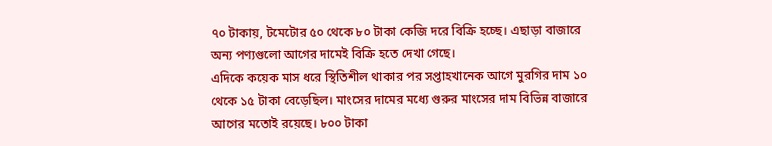৭০ টাকায়, টমেটোর ৫০ থেকে ৮০ টাকা কেজি দরে বিক্রি হচ্ছে। এছাড়া বাজারে অন্য পণ্যগুলো আগের দামেই বিক্রি হতে দেখা গেছে।
এদিকে কয়েক মাস ধরে স্থিতিশীল থাকার পর সপ্তাহখানেক আগে মুরগির দাম ১০ থেকে ১৫ টাকা বেড়েছিল। মাংসের দামের মধ্যে গুরুর মাংসের দাম বিভিন্ন বাজারে আগের মতোই রয়েছে। ৮০০ টাকা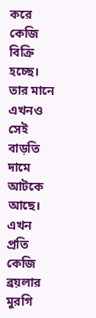করে কেজি বিক্রি হচ্ছে। তার মানে এখনও সেই বাড়তি দামে আটকে আছে। এখন প্রতি কেজি ব্রয়লার মুরগি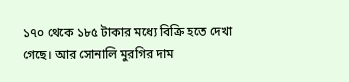১৭০ থেকে ১৮৫ টাকার মধ্যে বিক্রি হতে দেখা গেছে। আর সোনালি মুরগির দাম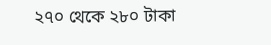২৭০ থেকে ২৮০ টাকা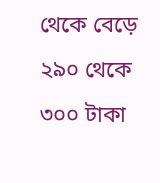থেকে বেড়ে ২৯০ থেকে ৩০০ টাকা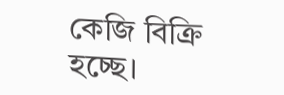কেজি বিক্রি হচ্ছে।